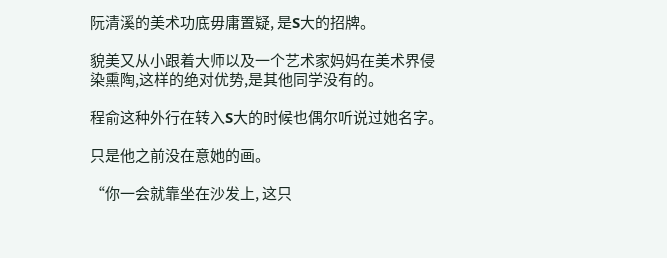阮清溪的美术功底毋庸置疑, 是S大的招牌。

貌美又从小跟着大师以及一个艺术家妈妈在美术界侵染熏陶,这样的绝对优势,是其他同学没有的。

程俞这种外行在转入S大的时候也偶尔听说过她名字。

只是他之前没在意她的画。

“你一会就靠坐在沙发上, 这只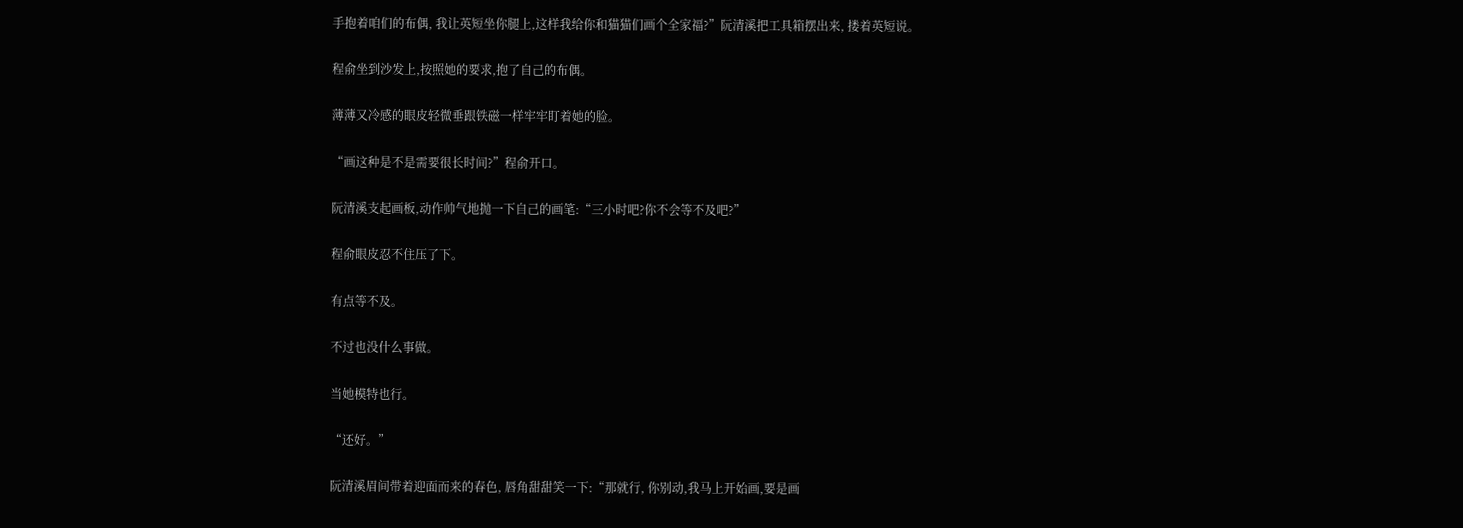手抱着咱们的布偶, 我让英短坐你腿上,这样我给你和猫猫们画个全家福?”阮清溪把工具箱摆出来, 搂着英短说。

程俞坐到沙发上,按照她的要求,抱了自己的布偶。

薄薄又冷感的眼皮轻微垂跟铁磁一样牢牢盯着她的脸。

“画这种是不是需要很长时间?”程俞开口。

阮清溪支起画板,动作帅气地抛一下自己的画笔:“三小时吧?你不会等不及吧?”

程俞眼皮忍不住压了下。

有点等不及。

不过也没什么事做。

当她模特也行。

“还好。”

阮清溪眉间带着迎面而来的春色, 唇角甜甜笑一下:“那就行, 你别动,我马上开始画,要是画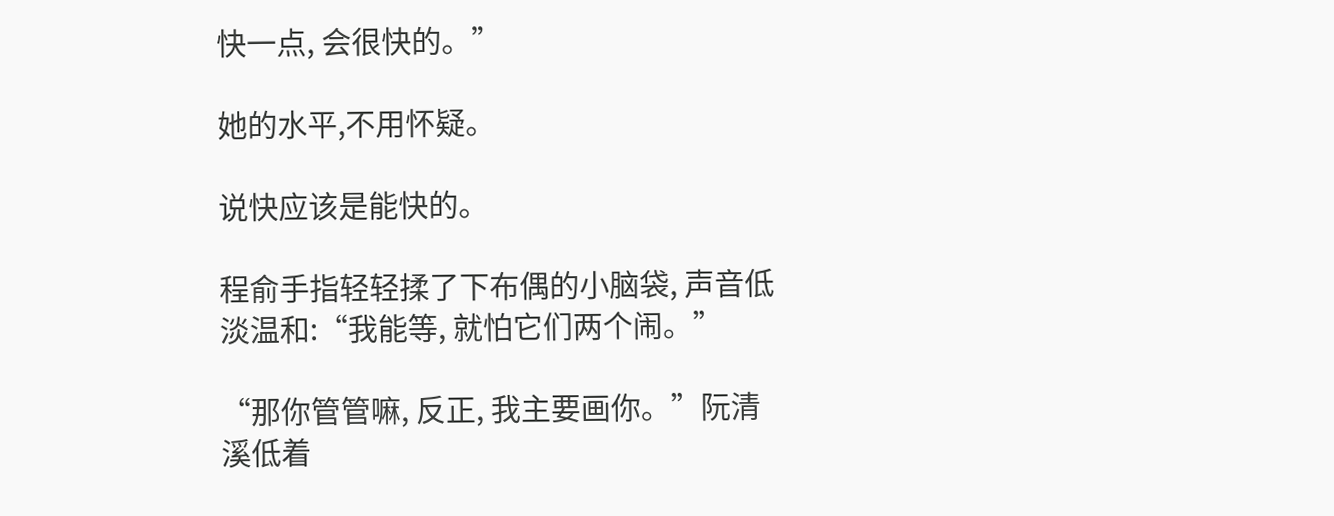快一点, 会很快的。”

她的水平,不用怀疑。

说快应该是能快的。

程俞手指轻轻揉了下布偶的小脑袋, 声音低淡温和:“我能等, 就怕它们两个闹。”

“那你管管嘛, 反正, 我主要画你。”阮清溪低着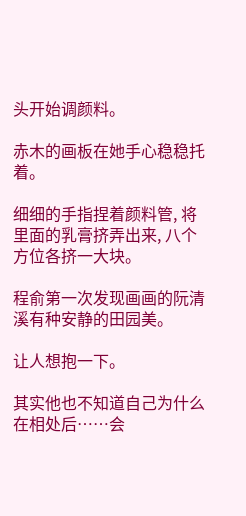头开始调颜料。

赤木的画板在她手心稳稳托着。

细细的手指捏着颜料管, 将里面的乳膏挤弄出来, 八个方位各挤一大块。

程俞第一次发现画画的阮清溪有种安静的田园美。

让人想抱一下。

其实他也不知道自己为什么在相处后……会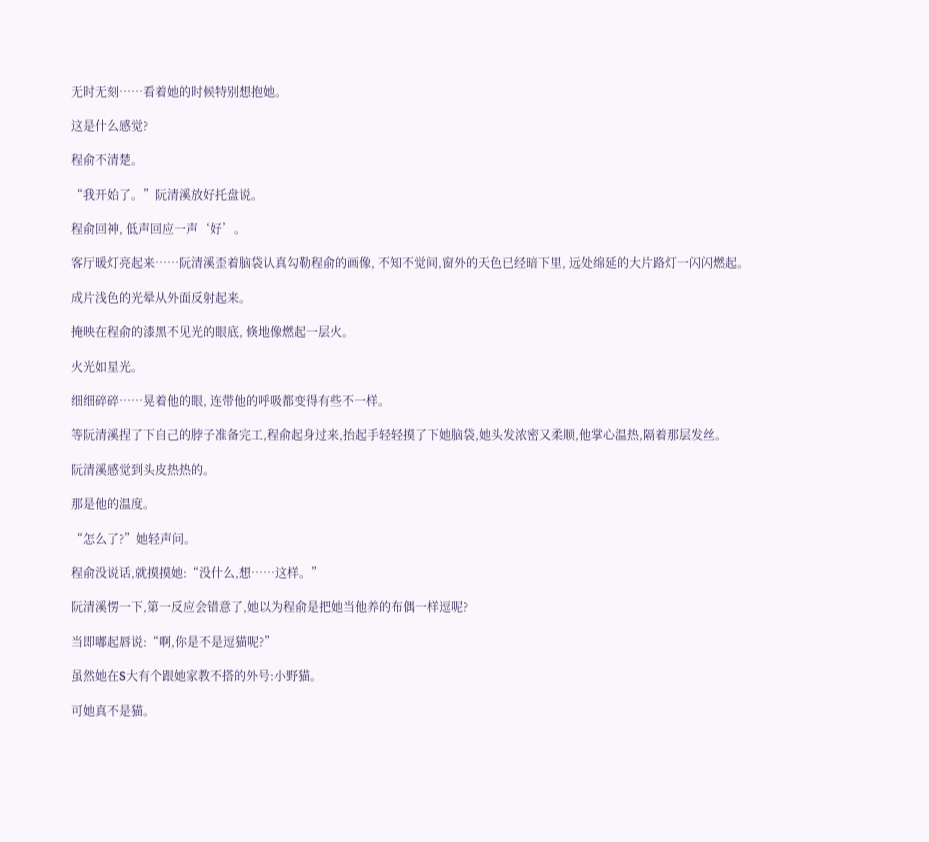无时无刻……看着她的时候特别想抱她。

这是什么感觉?

程俞不清楚。

“我开始了。”阮清溪放好托盘说。

程俞回神, 低声回应一声‘好’。

客厅暖灯亮起来……阮清溪歪着脑袋认真勾勒程俞的画像, 不知不觉间,窗外的天色已经暗下里, 远处绵延的大片路灯一闪闪燃起。

成片浅色的光晕从外面反射起来。

掩映在程俞的漆黑不见光的眼底, 倏地像燃起一层火。

火光如星光。

细细碎碎……晃着他的眼, 连带他的呼吸都变得有些不一样。

等阮清溪捏了下自己的脖子准备完工,程俞起身过来,抬起手轻轻摸了下她脑袋,她头发浓密又柔顺,他掌心温热,隔着那层发丝。

阮清溪感觉到头皮热热的。

那是他的温度。

“怎么了?”她轻声问。

程俞没说话,就摸摸她:“没什么,想……这样。”

阮清溪愣一下,第一反应会错意了,她以为程俞是把她当他养的布偶一样逗呢?

当即嘟起唇说:“啊,你是不是逗猫呢?”

虽然她在S大有个跟她家教不搭的外号:小野猫。

可她真不是猫。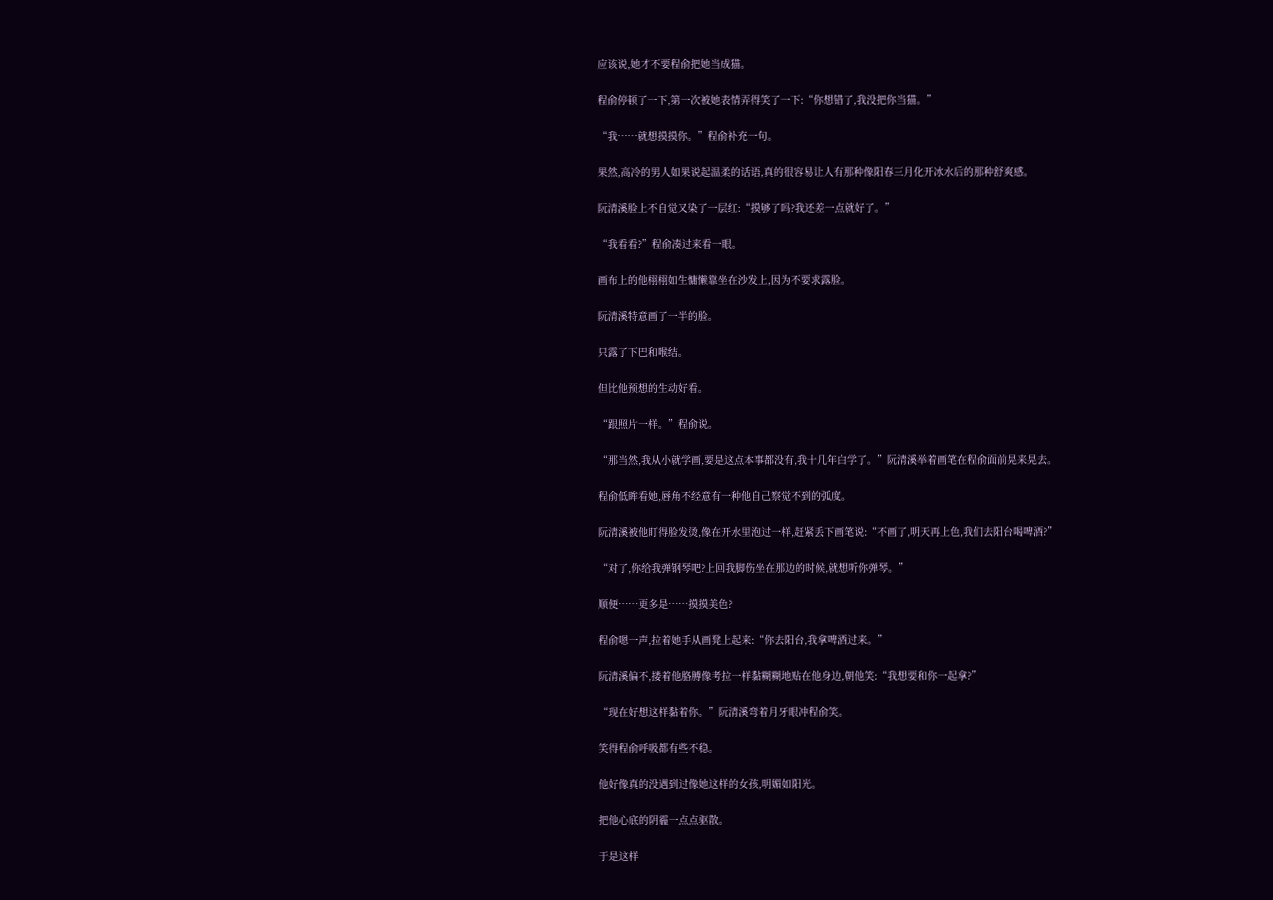应该说,她才不要程俞把她当成猫。

程俞停顿了一下,第一次被她表情弄得笑了一下:“你想错了,我没把你当猫。”

“我……就想摸摸你。”程俞补充一句。

果然,高冷的男人如果说起温柔的话语,真的很容易让人有那种像阳春三月化开冰水后的那种舒爽感。

阮清溪脸上不自觉又染了一层红:“摸够了吗?我还差一点就好了。”

“我看看?”程俞凑过来看一眼。

画布上的他栩栩如生慵懒靠坐在沙发上,因为不要求露脸。

阮清溪特意画了一半的脸。

只露了下巴和喉结。

但比他预想的生动好看。

“跟照片一样。”程俞说。

“那当然,我从小就学画,要是这点本事都没有,我十几年白学了。”阮清溪举着画笔在程俞面前晃来晃去。

程俞低眸看她,唇角不经意有一种他自己察觉不到的弧度。

阮清溪被他盯得脸发烫,像在开水里泡过一样,赶紧丢下画笔说:“不画了,明天再上色,我们去阳台喝啤酒?”

“对了,你给我弹钢琴吧?上回我脚伤坐在那边的时候,就想听你弹琴。”

顺便……更多是……摸摸美色?

程俞嗯一声,拉着她手从画凳上起来:“你去阳台,我拿啤酒过来。”

阮清溪偏不,搂着他胳膊像考拉一样黏糊糊地贴在他身边,朝他笑:“我想要和你一起拿?”

“现在好想这样黏着你。”阮清溪弯着月牙眼冲程俞笑。

笑得程俞呼吸都有些不稳。

他好像真的没遇到过像她这样的女孩,明媚如阳光。

把他心底的阴霾一点点驱散。

于是这样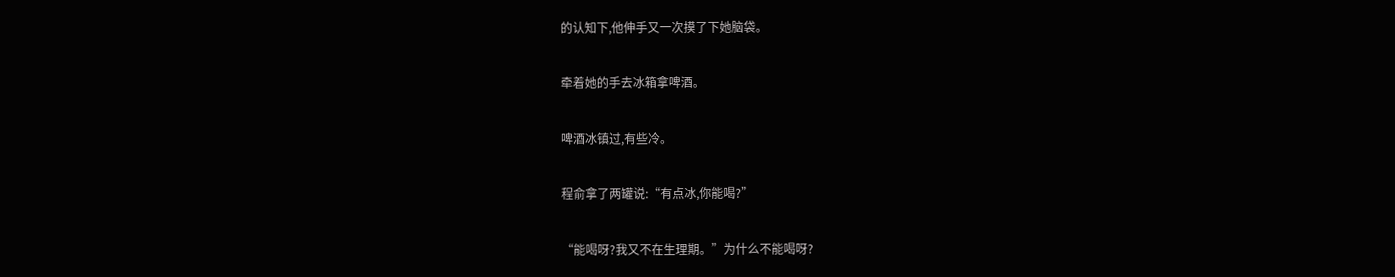的认知下,他伸手又一次摸了下她脑袋。

牵着她的手去冰箱拿啤酒。

啤酒冰镇过,有些冷。

程俞拿了两罐说:“有点冰,你能喝?”

“能喝呀?我又不在生理期。”为什么不能喝呀?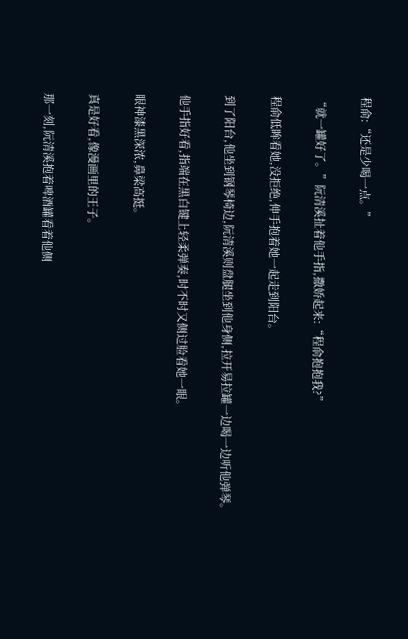程俞:“还是少喝一点。”

“就一罐好了。”阮清溪扯着他手指,撒娇起来:“程俞抱抱我?”

程俞低眸看她,没拒绝,伸手抱着她一起走到阳台。

到了阳台,他坐到钢琴椅边,阮清溪则盘腿坐到他身侧,拉开易拉罐一边喝一边听他弹琴。

他手指好看,指端在黑白键上轻柔弹奏,时不时又侧过脸看她一眼。

眼神漆黑深浓,鼻梁高挺。

真是好看,像漫画里的王子。

那一刻,阮清溪抱着啤酒罐看着他侧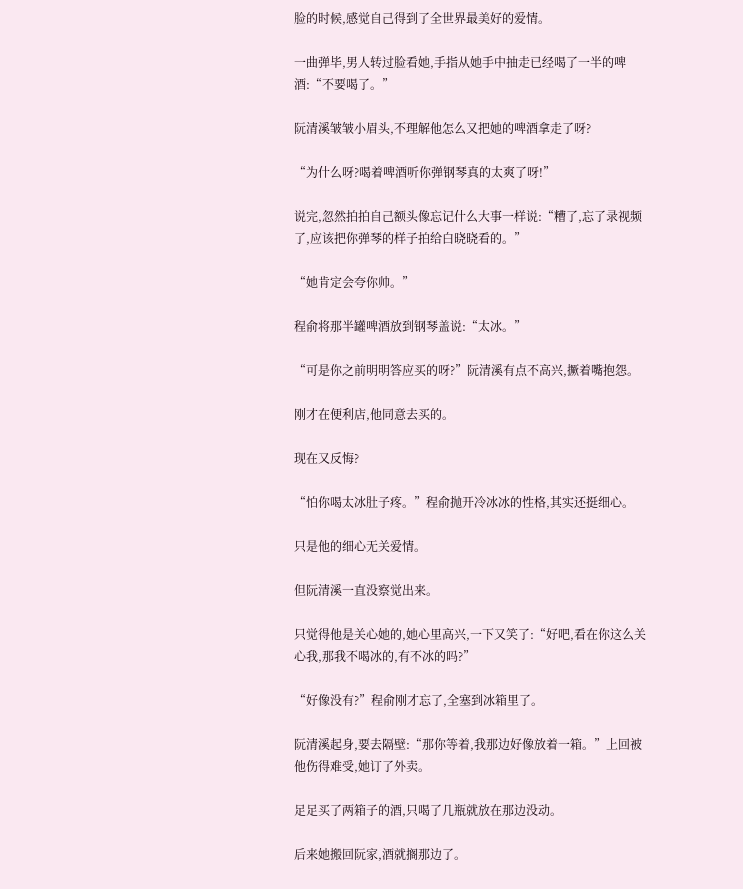脸的时候,感觉自己得到了全世界最美好的爱情。

一曲弹毕,男人转过脸看她,手指从她手中抽走已经喝了一半的啤酒:“不要喝了。”

阮清溪皱皱小眉头,不理解他怎么又把她的啤酒拿走了呀?

“为什么呀?喝着啤酒听你弹钢琴真的太爽了呀!”

说完,忽然拍拍自己额头像忘记什么大事一样说:“糟了,忘了录视频了,应该把你弹琴的样子拍给白晓晓看的。”

“她肯定会夸你帅。”

程俞将那半罐啤酒放到钢琴盖说:“太冰。”

“可是你之前明明答应买的呀?”阮清溪有点不高兴,撅着嘴抱怨。

刚才在便利店,他同意去买的。

现在又反悔?

“怕你喝太冰肚子疼。”程俞抛开冷冰冰的性格,其实还挺细心。

只是他的细心无关爱情。

但阮清溪一直没察觉出来。

只觉得他是关心她的,她心里高兴,一下又笑了:“好吧,看在你这么关心我,那我不喝冰的,有不冰的吗?”

“好像没有?”程俞刚才忘了,全塞到冰箱里了。

阮清溪起身,要去隔壁:“那你等着,我那边好像放着一箱。”上回被他伤得难受,她订了外卖。

足足买了两箱子的酒,只喝了几瓶就放在那边没动。

后来她搬回阮家,酒就搁那边了。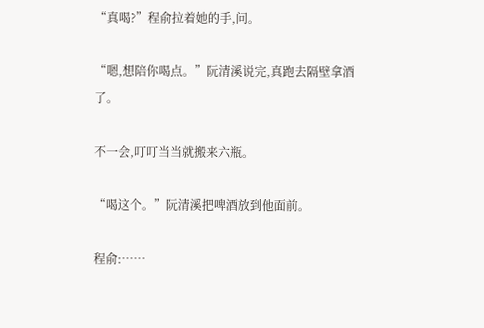“真喝?”程俞拉着她的手,问。

“嗯,想陪你喝点。”阮清溪说完,真跑去隔壁拿酒了。

不一会,叮叮当当就搬来六瓶。

“喝这个。”阮清溪把啤酒放到他面前。

程俞:……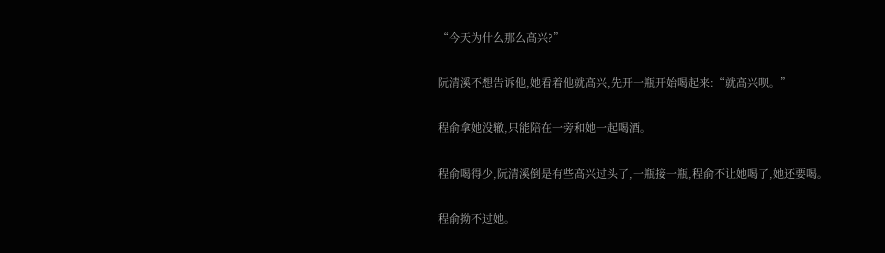“今天为什么那么高兴?”

阮清溪不想告诉他,她看着他就高兴,先开一瓶开始喝起来:“就高兴呗。”

程俞拿她没辙,只能陪在一旁和她一起喝酒。

程俞喝得少,阮清溪倒是有些高兴过头了,一瓶接一瓶,程俞不让她喝了,她还要喝。

程俞拗不过她。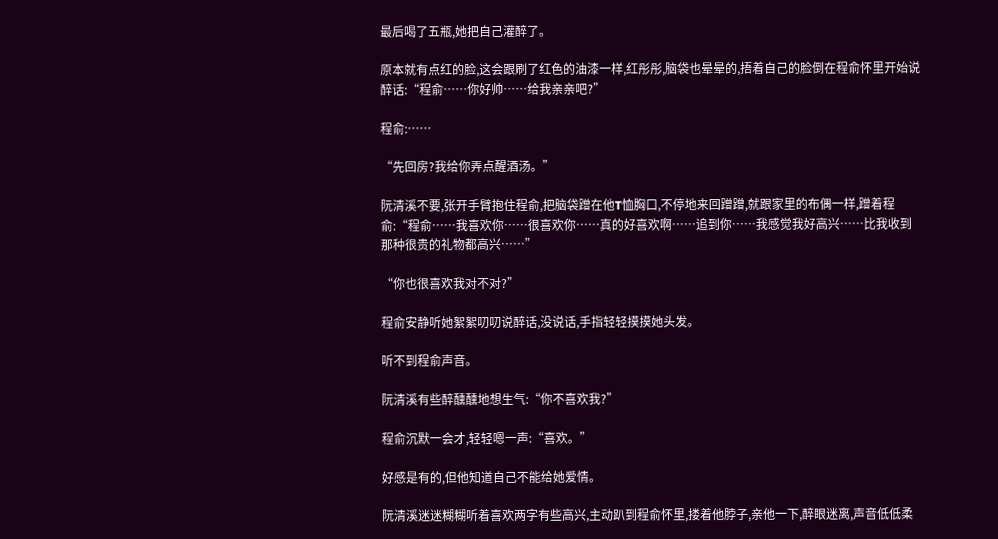最后喝了五瓶,她把自己灌醉了。

原本就有点红的脸,这会跟刷了红色的油漆一样,红彤彤,脑袋也晕晕的,捂着自己的脸倒在程俞怀里开始说醉话:“程俞……你好帅……给我亲亲吧?”

程俞:……

“先回房?我给你弄点醒酒汤。”

阮清溪不要,张开手臂抱住程俞,把脑袋蹭在他T恤胸口,不停地来回蹭蹭,就跟家里的布偶一样,蹭着程俞:“程俞……我喜欢你……很喜欢你……真的好喜欢啊……追到你……我感觉我好高兴……比我收到那种很贵的礼物都高兴……”

“你也很喜欢我对不对?”

程俞安静听她絮絮叨叨说醉话,没说话,手指轻轻摸摸她头发。

听不到程俞声音。

阮清溪有些醉醺醺地想生气:“你不喜欢我?”

程俞沉默一会才,轻轻嗯一声:“喜欢。”

好感是有的,但他知道自己不能给她爱情。

阮清溪迷迷糊糊听着喜欢两字有些高兴,主动趴到程俞怀里,搂着他脖子,亲他一下,醉眼迷离,声音低低柔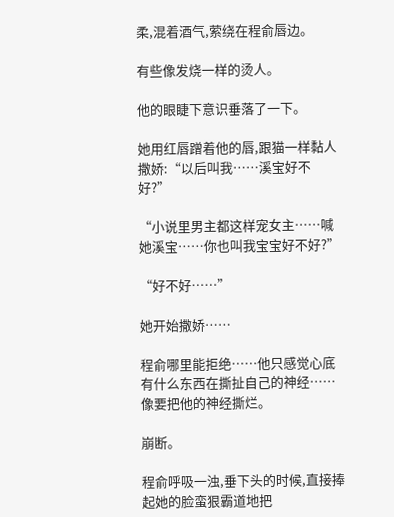柔,混着酒气,萦绕在程俞唇边。

有些像发烧一样的烫人。

他的眼睫下意识垂落了一下。

她用红唇蹭着他的唇,跟猫一样黏人撒娇:“以后叫我……溪宝好不好?”

“小说里男主都这样宠女主……喊她溪宝……你也叫我宝宝好不好?”

“好不好……”

她开始撒娇……

程俞哪里能拒绝……他只感觉心底有什么东西在撕扯自己的神经……像要把他的神经撕烂。

崩断。

程俞呼吸一浊,垂下头的时候,直接捧起她的脸蛮狠霸道地把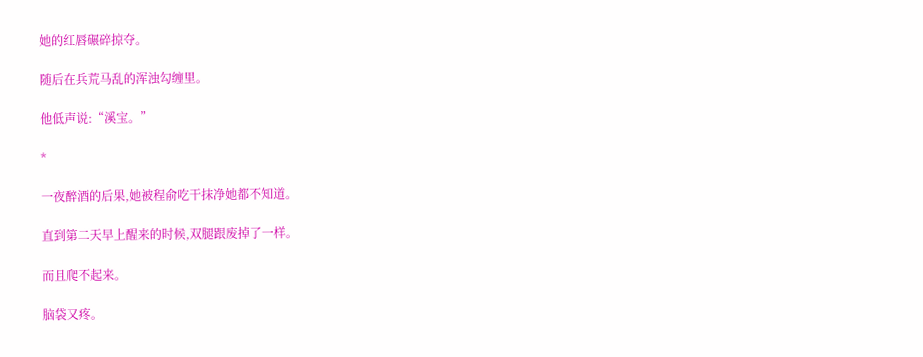她的红唇碾碎掠夺。

随后在兵荒马乱的浑浊勾缠里。

他低声说:“溪宝。”

*

一夜醉酒的后果,她被程俞吃干抹净她都不知道。

直到第二天早上醒来的时候,双腿跟废掉了一样。

而且爬不起来。

脑袋又疼。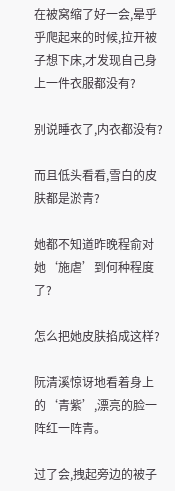在被窝缩了好一会,晕乎乎爬起来的时候,拉开被子想下床,才发现自己身上一件衣服都没有?

别说睡衣了,内衣都没有?

而且低头看看,雪白的皮肤都是淤青?

她都不知道昨晚程俞对她‘施虐’到何种程度了?

怎么把她皮肤掐成这样?

阮清溪惊讶地看着身上的‘青紫’,漂亮的脸一阵红一阵青。

过了会,拽起旁边的被子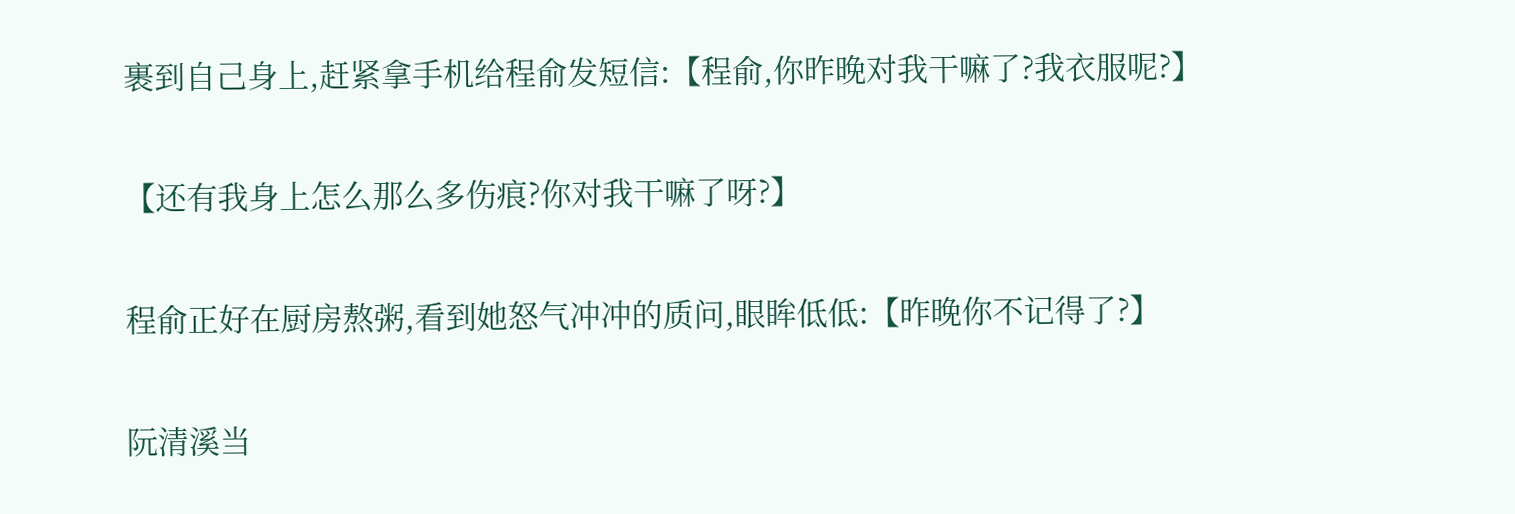裹到自己身上,赶紧拿手机给程俞发短信:【程俞,你昨晚对我干嘛了?我衣服呢?】

【还有我身上怎么那么多伤痕?你对我干嘛了呀?】

程俞正好在厨房熬粥,看到她怒气冲冲的质问,眼眸低低:【昨晚你不记得了?】

阮清溪当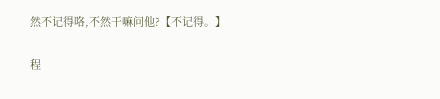然不记得咯,不然干嘛问他?【不记得。】

程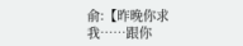俞:【昨晚你求我……跟你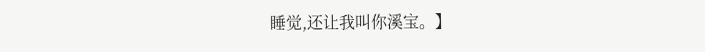睡觉,还让我叫你溪宝。】